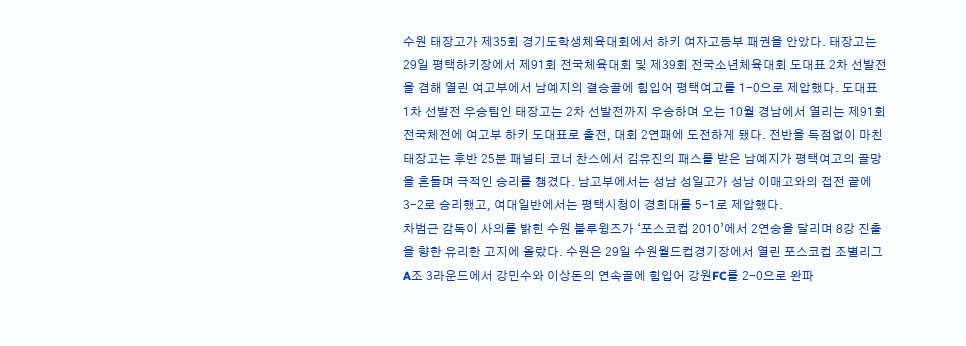수원 태장고가 제35회 경기도학생체육대회에서 하키 여자고등부 패권을 안았다. 태장고는 29일 평택하키장에서 제91회 전국체육대회 및 제39회 전국소년체육대회 도대표 2차 선발전을 겸해 열린 여고부에서 남예지의 결승골에 힘입어 평택여고를 1-0으로 제압했다. 도대표 1차 선발전 우승팀인 태장고는 2차 선발전까지 우승하며 오는 10월 경남에서 열리는 제91회 전국체전에 여고부 하키 도대표로 출전, 대회 2연패에 도전하게 됐다. 전반을 득점없이 마친 태장고는 후반 25분 패널티 코너 찬스에서 김유진의 패스를 받은 남예지가 평택여고의 골망을 흔들며 극적인 승리를 챙겼다. 남고부에서는 성남 성일고가 성남 이매고와의 접전 끝에 3-2로 승리했고, 여대일반에서는 평택시청이 경희대를 5-1로 제압했다.
차범근 감독이 사의를 밝힌 수원 블루윙즈가 ‘포스코컵 2010’에서 2연승을 달리며 8강 진출을 향한 유리한 고지에 올랐다. 수원은 29일 수원월드컵경기장에서 열린 포스코컵 조별리그 A조 3라운드에서 강민수와 이상돈의 연속골에 힘입어 강원FC를 2-0으로 완파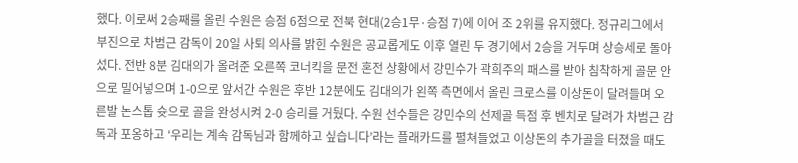했다. 이로써 2승째를 올린 수원은 승점 6점으로 전북 현대(2승1무·승점 7)에 이어 조 2위를 유지했다. 정규리그에서 부진으로 차범근 감독이 20일 사퇴 의사를 밝힌 수원은 공교롭게도 이후 열린 두 경기에서 2승을 거두며 상승세로 돌아섰다. 전반 8분 김대의가 올려준 오른쪽 코너킥을 문전 혼전 상황에서 강민수가 곽희주의 패스를 받아 침착하게 골문 안으로 밀어넣으며 1-0으로 앞서간 수원은 후반 12분에도 김대의가 왼쪽 측면에서 올린 크로스를 이상돈이 달려들며 오른발 논스톱 슛으로 골을 완성시켜 2-0 승리를 거뒀다. 수원 선수들은 강민수의 선제골 득점 후 벤치로 달려가 차범근 감독과 포옹하고 ‘우리는 계속 감독님과 함께하고 싶습니다’라는 플래카드를 펼쳐들었고 이상돈의 추가골을 터졌을 때도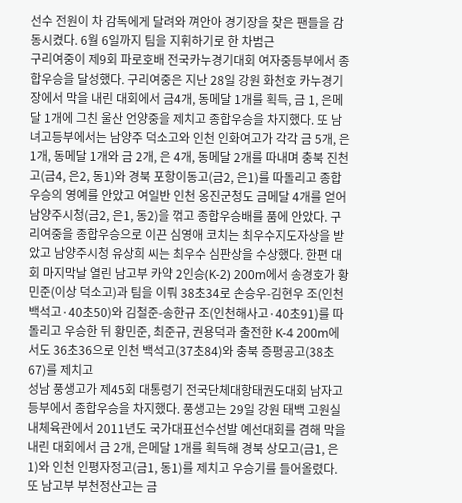선수 전원이 차 감독에게 달려와 껴안아 경기장을 찾은 팬들을 감동시켰다. 6월 6일까지 팀을 지휘하기로 한 차범근
구리여중이 제9회 파로호배 전국카누경기대회 여자중등부에서 종합우승을 달성했다. 구리여중은 지난 28일 강원 화천호 카누경기장에서 막을 내린 대회에서 금4개, 동메달 1개를 획득, 금 1, 은메달 1개에 그친 울산 언양중을 제치고 종합우승을 차지했다. 또 남녀고등부에서는 남양주 덕소고와 인천 인화여고가 각각 금 5개, 은 1개, 동메달 1개와 금 2개, 은 4개, 동메달 2개를 따내며 충북 진천고(금4, 은2, 동1)와 경북 포항이동고(금2, 은1)를 따돌리고 종합우승의 영예를 안았고 여일반 인천 옹진군청도 금메달 4개를 얻어 남양주시청(금2, 은1, 동2)을 꺾고 종합우승배를 품에 안았다. 구리여중을 종합우승으로 이끈 심영애 코치는 최우수지도자상을 받았고 남양주시청 유상희 씨는 최우수 심판상을 수상했다. 한편 대회 마지막날 열린 남고부 카약 2인승(K-2) 200m에서 송경호가 황민준(이상 덕소고)과 팀을 이뤄 38초34로 손승우-김현우 조(인천 백석고·40초50)와 김철준-송한규 조(인천해사고·40초91)를 따돌리고 우승한 뒤 황민준, 최준규, 권용덕과 출전한 K-4 200m에서도 36초36으로 인천 백석고(37초84)와 충북 증평공고(38초67)를 제치고
성남 풍생고가 제45회 대통령기 전국단체대항태권도대회 남자고등부에서 종합우승을 차지했다. 풍생고는 29일 강원 태백 고원실내체육관에서 2011년도 국가대표선수선발 예선대회를 겸해 막을 내린 대회에서 금 2개, 은메달 1개를 획득해 경북 상모고(금1, 은1)와 인천 인평자정고(금1, 동1)를 제치고 우승기를 들어올렸다. 또 남고부 부천정산고는 금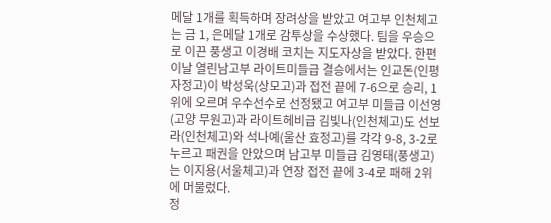메달 1개를 획득하며 장려상을 받았고 여고부 인천체고는 금 1, 은메달 1개로 감투상을 수상했다. 팀을 우승으로 이끈 풍생고 이경배 코치는 지도자상을 받았다. 한편 이날 열린남고부 라이트미들급 결승에서는 인교돈(인평자정고)이 박성욱(상모고)과 접전 끝에 7-6으로 승리, 1위에 오르며 우수선수로 선정됐고 여고부 미들급 이선영(고양 무원고)과 라이트헤비급 김빛나(인천체고)도 선보라(인천체고)와 석나예(울산 효정고)를 각각 9-8, 3-2로 누르고 패권을 안았으며 남고부 미들급 김영태(풍생고)는 이지용(서울체고)과 연장 접전 끝에 3-4로 패해 2위에 머물렀다.
정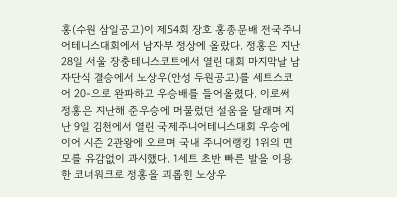홍(수원 삼일공고)이 제54회 장호 홍종문배 전국주니어테니스대회에서 남자부 정상에 올랐다. 정홍은 지난 28일 서울 장충테니스코트에서 열린 대회 마지막날 남자단식 결승에서 노상우(안성 두원공고)를 세트스코어 20-으로 완파하고 우승배를 들어올렸다. 이로써 정홍은 지난해 준우승에 머물렀던 설움을 달래며 지난 9일 김천에서 열린 국제주니어테니스대회 우승에 이어 시즌 2관왕에 오르며 국내 주니어랭킹 1위의 면모를 유감없이 과시했다. 1세트 초반 빠른 발을 이용한 코너워크로 정홍을 괴롭힌 노상우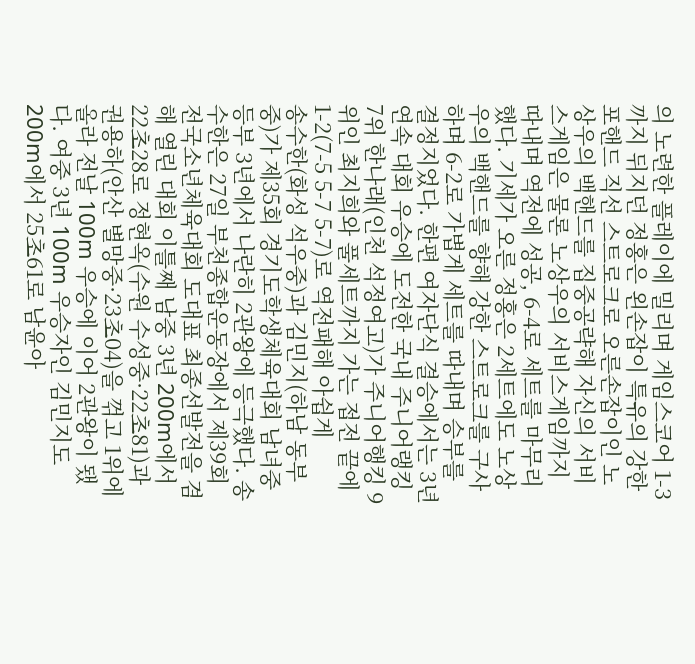의 노련한 플레이에 밀리며 게임스코어 1-3까지 뒤지던 정홍은 왼손잡이 특유의 강한 포핸드 직선 스트로크로 오른손잡이인 노상우의 백핸드를 집중공략해 자신의 서비스게임은 물론 노상우의 서비스게임까지 따내며 역전에 성공, 6-4로 세트를 마무리했다. 기세가 오른 정홍은 2세트에도 노상우의 백핸드를 향해 강한 스트로크를 구사하며 6-2로 가볍게 세트를 따내며 승부를 결정지었다. 한편 여자단식 결승에서는 3년 연속 대회 우승에 도전한 국내 주니어랭킹 7위 한나래(인천 석정여고)가 주니어행킹 9위인 최지희와 풀세트까지 가는 접전 끝에 1-2(7-5 5-7 5-7)로 역전패해 아쉽게
송수한(화성 석우중)과 김민지(하남 동부중)가 제35회 경기도학생체육대회 남녀중등부 3년에서 나란히 2관왕에 등극했다. 송수한은 27일 부천종합운동장에서 제39회 전국소년체육대회 도대표 최종선발전을 겸해 열린 대회 이틀째 남중 3년 200m에서 22초28로 정현옥(수원 수성중·22초81)과 권용하(안산 별망중·23초04)을 꺾고 1위에 올라 전날 100m 우승에 이어 2관왕이 됐다. 여중 3년 100m 우승자인 김민지도 200m에서 25초61로 남윤아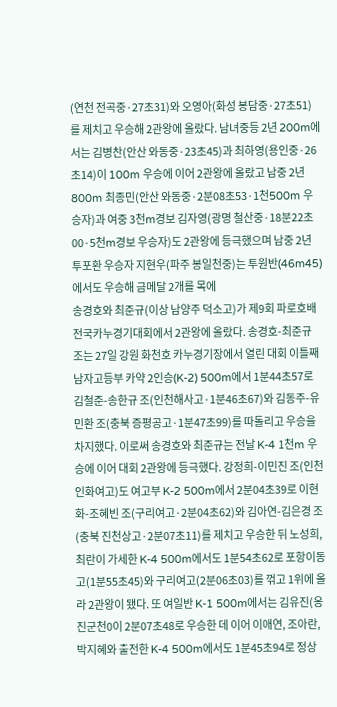(연천 전곡중·27초31)와 오영아(화성 봉담중·27초51)를 제치고 우승해 2관왕에 올랐다. 남녀중등 2년 200m에서는 김병찬(안산 와동중·23초45)과 최하영(용인중·26초14)이 100m 우승에 이어 2관왕에 올랐고 남중 2년 800m 최종민(안산 와동중·2분08초53·1천500m 우승자)과 여중 3천m경보 김자영(광명 철산중·18분22초00·5천m경보 우승자)도 2관왕에 등극했으며 남중 2년 투포환 우승자 지현우(파주 봉일천중)는 투원반(46m45)에서도 우승해 금메달 2개를 목에
송경호와 최준규(이상 남양주 덕소고)가 제9회 파로호배 전국카누경기대회에서 2관왕에 올랐다. 송경호-최준규 조는 27일 강원 화천호 카누경기장에서 열린 대회 이틀째 남자고등부 카약 2인승(K-2) 500m에서 1분44초57로 김철준-송한규 조(인천해사고·1분46초67)와 김동주-유민환 조(충북 증평공고·1분47초99)를 따돌리고 우승을 차지했다. 이로써 송경호와 최준규는 전날 K-4 1천m 우승에 이어 대회 2관왕에 등극했다. 강정희-이민진 조(인천 인화여고)도 여고부 K-2 500m에서 2분04초39로 이현화-조혜빈 조(구리여고·2분04초62)와 김아연-김은경 조(충북 진천상고·2분07초11)를 제치고 우승한 뒤 노성희, 최란이 가세한 K-4 500m에서도 1분54초62로 포항이동고(1분55초45)와 구리여고(2분06초03)를 꺾고 1위에 올라 2관왕이 됐다. 또 여일반 K-1 500m에서는 김유진(옹진군천0이 2분07초48로 우승한 데 이어 이애연, 조아란, 박지혜와 출전한 K-4 500m에서도 1분45초94로 정상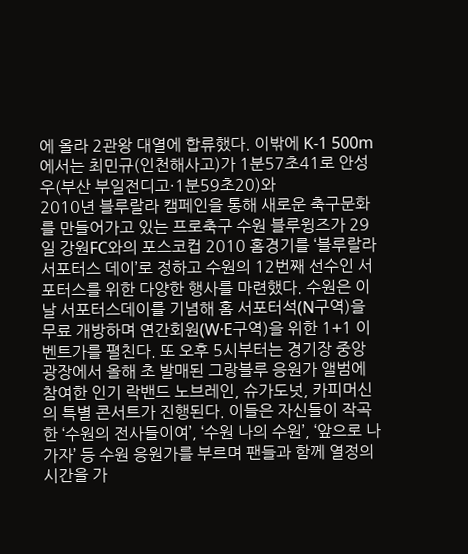에 올라 2관왕 대열에 합류했다. 이밖에 K-1 500m에서는 최민규(인천해사고)가 1분57초41로 안성우(부산 부일전디고·1분59초20)와
2010년 블루랄라 캠페인을 통해 새로운 축구문화를 만들어가고 있는 프로축구 수원 블루윙즈가 29일 강원FC와의 포스코컵 2010 홈경기를 ‘블루랄라 서포터스 데이’로 정하고 수원의 12번째 선수인 서포터스를 위한 다양한 행사를 마련했다. 수원은 이 날 서포터스데이를 기념해 홈 서포터석(N구역)을 무료 개방하며 연간회원(W·E구역)을 위한 1+1 이벤트가를 펼친다. 또 오후 5시부터는 경기장 중앙광장에서 올해 초 발매된 그랑블루 응원가 앨범에 참여한 인기 락밴드 노브레인, 슈가도넛, 카피머신의 특별 콘서트가 진행된다. 이들은 자신들이 작곡한 ‘수원의 전사들이여’, ‘수원 나의 수원’, ‘앞으로 나가자’ 등 수원 응원가를 부르며 팬들과 함께 열정의 시간을 가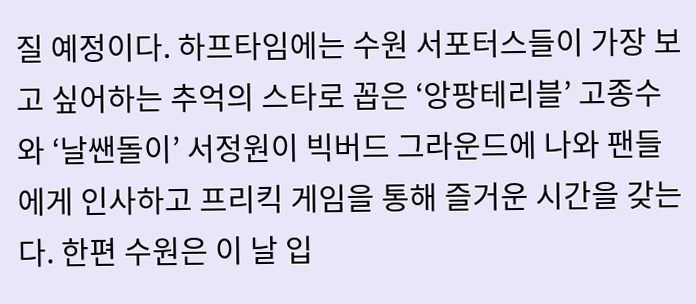질 예정이다. 하프타임에는 수원 서포터스들이 가장 보고 싶어하는 추억의 스타로 꼽은 ‘앙팡테리블’ 고종수와 ‘날쌘돌이’ 서정원이 빅버드 그라운드에 나와 팬들에게 인사하고 프리킥 게임을 통해 즐거운 시간을 갖는다. 한편 수원은 이 날 입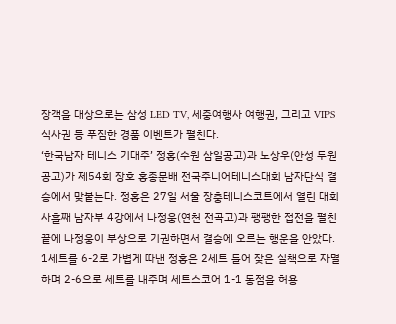장객을 대상으로는 삼성 LED TV, 세중여행사 여행권, 그리고 VIPS 식사권 등 푸짐한 경품 이벤트가 펼친다.
‘한국남자 테니스 기대주’ 정홍(수원 삼일공고)과 노상우(안성 두원공고)가 제54회 장호 홍종문배 전국주니어테니스대회 남자단식 결승에서 맞붙는다. 정홍은 27일 서울 장충테니스코트에서 열린 대회 사흘째 남자부 4강에서 나정웅(연천 전곡고)과 팽팽한 접전을 펼친 끝에 나정웅이 부상으로 기권하면서 결승에 오르는 행운을 안았다. 1세트를 6-2로 가볍게 따낸 정홍은 2세트 들어 잦은 실책으로 자멸하며 2-6으로 세트를 내주며 세트스코어 1-1 동점을 허용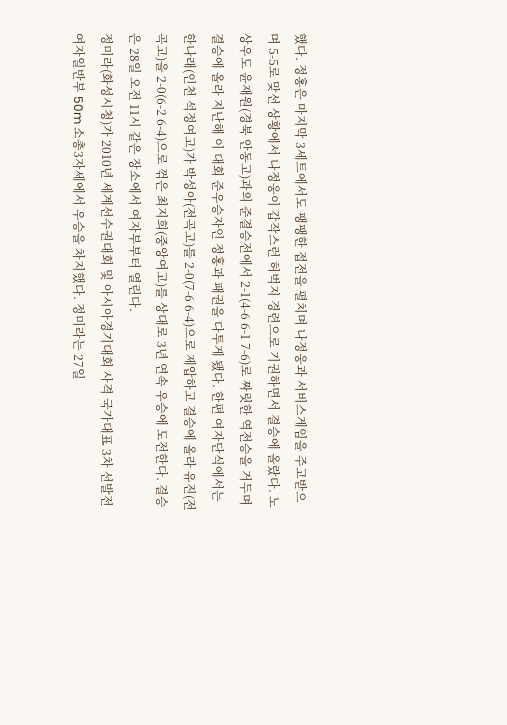했다. 정홍은 마지막 3세트에서도 팽팽한 접전을 펼치며 나정웅과 서비스게임을 주고받으며 5-5로 맞선 상황에서 나정웅이 갑작스런 허벅지 경련으로 기권하면서 결승에 올랐다. 노상우도 윤재원(경북 안동고)과의 준결승전에서 2-1(4-6 6-1 7-6)로 짜릿한 역전승을 거두며 결승에 올라 지난해 이 대회 준우승자인 정홍과 패권을 다투게 됐다. 한편 여자단식에서는 한나래(인천 석정여고)가 박성아(전곡고)를 2-0(7-6 6-4)으로 제압하고 결승에 올라 유진(전곡고)을 2-0(6-2 6-4)으로 꺾은 최지희(중앙여고)를 상대로 3년 연속 우승에 도전한다. 결승은 28일 오전 11시 같은 장소에서 여자부부터 열린다.
정미라(화성시청)가 2010년 세계선수권대회 및 아시아경기대회 사격 국가대표 3차 선발전 여자일반부 50m 소총3자세에서 우승을 차지했다. 정미라는 27일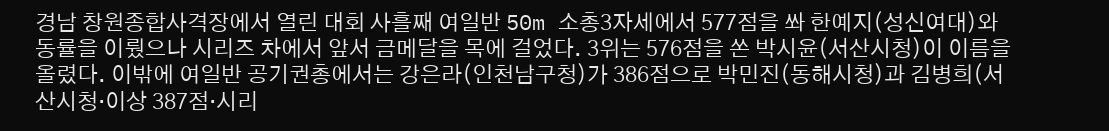경남 창원종합사격장에서 열린 대회 사흘째 여일반 50m 소총3자세에서 577점을 쏴 한예지(성신여대)와 동률을 이뤘으나 시리즈 차에서 앞서 금메달을 목에 걸었다. 3위는 576점을 쏜 박시윤(서산시청)이 이름을 올렸다. 이밖에 여일반 공기권총에서는 강은라(인천남구청)가 386점으로 박민진(동해시청)과 김병희(서산시청·이상 387점·시리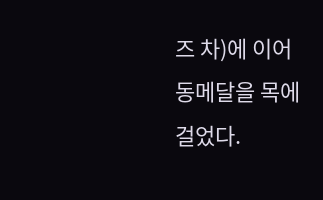즈 차)에 이어 동메달을 목에 걸었다.